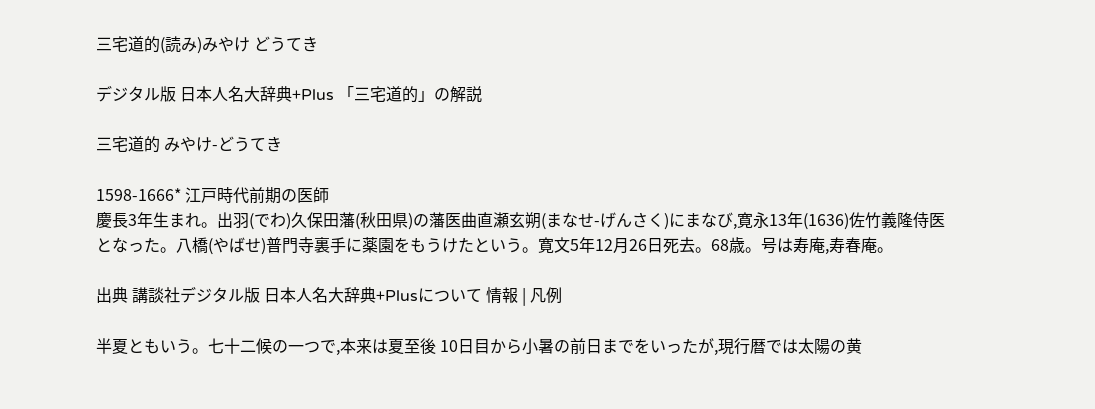三宅道的(読み)みやけ どうてき

デジタル版 日本人名大辞典+Plus 「三宅道的」の解説

三宅道的 みやけ-どうてき

1598-1666* 江戸時代前期の医師
慶長3年生まれ。出羽(でわ)久保田藩(秋田県)の藩医曲直瀬玄朔(まなせ-げんさく)にまなび,寛永13年(1636)佐竹義隆侍医となった。八橋(やばせ)普門寺裏手に薬園をもうけたという。寛文5年12月26日死去。68歳。号は寿庵,寿春庵。

出典 講談社デジタル版 日本人名大辞典+Plusについて 情報 | 凡例

半夏ともいう。七十二候の一つで,本来は夏至後 10日目から小暑の前日までをいったが,現行暦では太陽の黄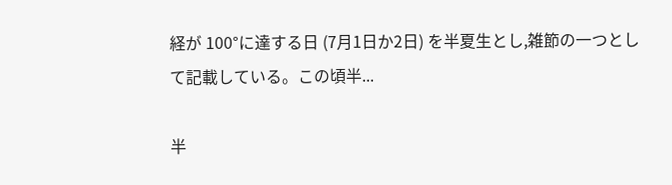経が 100°に達する日 (7月1日か2日) を半夏生とし,雑節の一つとして記載している。この頃半...

半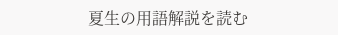夏生の用語解説を読む